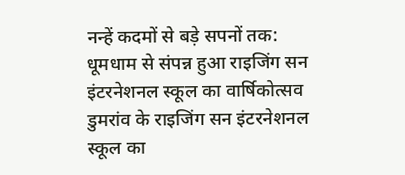नन्हें कदमों से बड़े सपनों तक: धूमधाम से संपन्न हुआ राइजिंग सन इंटरनेशनल स्कूल का वार्षिकोत्सव
डुमरांव के राइजिंग सन इंटरनेशनल स्कूल का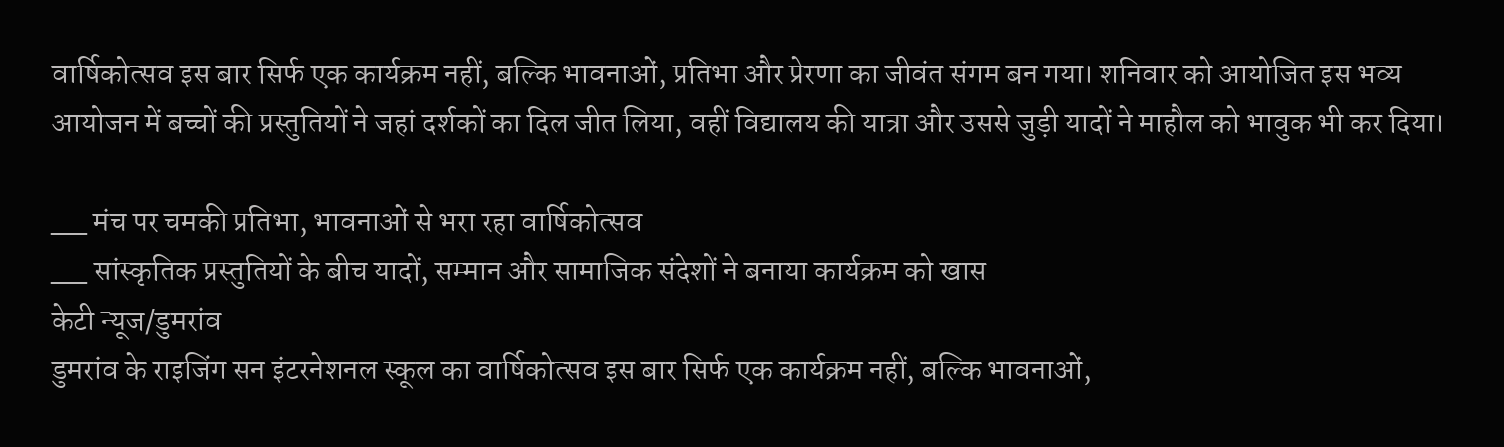वार्षिकोत्सव इस बार सिर्फ एक कार्यक्रम नहीं, बल्कि भावनाओं, प्रतिभा और प्रेरणा का जीवंत संगम बन गया। शनिवार को आयोजित इस भव्य आयोजन में बच्चों की प्रस्तुतियों ने जहां दर्शकों का दिल जीत लिया, वहीं विद्यालय की यात्रा और उससे जुड़ी यादों ने माहौल को भावुक भी कर दिया।

__ मंच पर चमकी प्रतिभा, भावनाओं से भरा रहा वार्षिकोत्सव
__ सांस्कृतिक प्रस्तुतियों के बीच यादों, सम्मान और सामाजिक संदेशों ने बनाया कार्यक्रम को खास
केटी न्यूज/डुमरांव
डुमरांव के राइजिंग सन इंटरनेशनल स्कूल का वार्षिकोत्सव इस बार सिर्फ एक कार्यक्रम नहीं, बल्कि भावनाओं,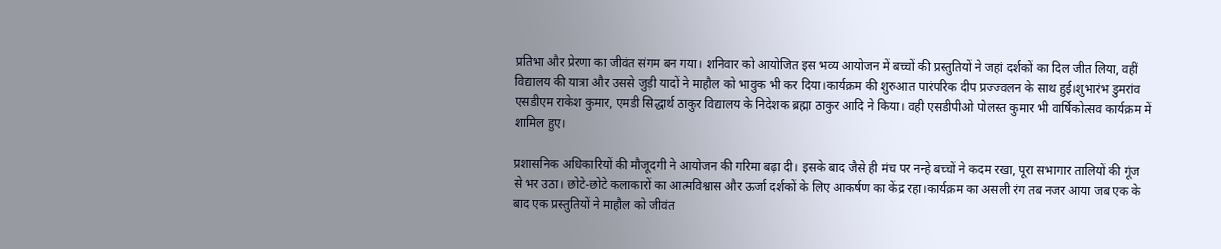प्रतिभा और प्रेरणा का जीवंत संगम बन गया। शनिवार को आयोजित इस भव्य आयोजन में बच्चों की प्रस्तुतियों ने जहां दर्शकों का दिल जीत लिया, वहीं विद्यालय की यात्रा और उससे जुड़ी यादों ने माहौल को भावुक भी कर दिया।कार्यक्रम की शुरुआत पारंपरिक दीप प्रज्ज्वलन के साथ हुई।शुभारंभ डुमरांव एसडीएम राकेश कुमार, एमडी सिद्धार्थ ठाकुर विद्यालय के निदेशक ब्रह्मा ठाकुर आदि ने किया। वही एसडीपीओ पोलस्त कुमार भी वार्षिकोत्सव कार्यक्रम में शामिल हुए।

प्रशासनिक अधिकारियों की मौजूदगी ने आयोजन की गरिमा बढ़ा दी। इसके बाद जैसे ही मंच पर नन्हे बच्चों ने कदम रखा, पूरा सभागार तालियों की गूंज से भर उठा। छोटे-छोटे कलाकारों का आत्मविश्वास और ऊर्जा दर्शकों के लिए आकर्षण का केंद्र रहा।कार्यक्रम का असली रंग तब नजर आया जब एक के बाद एक प्रस्तुतियों ने माहौल को जीवंत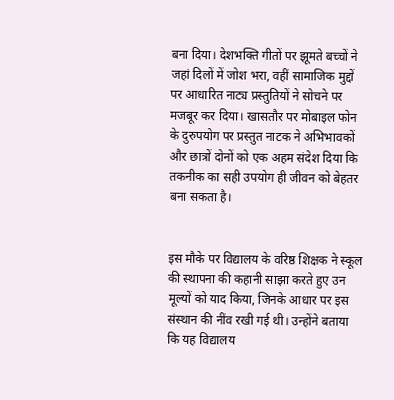बना दिया। देशभक्ति गीतों पर झूमते बच्चों ने जहां दिलों में जोश भरा, वहीं सामाजिक मुद्दों पर आधारित नाट्य प्रस्तुतियों ने सोचने पर मजबूर कर दिया। खासतौर पर मोबाइल फोन के दुरुपयोग पर प्रस्तुत नाटक ने अभिभावकों और छात्रों दोनों को एक अहम संदेश दिया कि तकनीक का सही उपयोग ही जीवन को बेहतर बना सकता है।


इस मौके पर विद्यालय के वरिष्ठ शिक्षक ने स्कूल की स्थापना की कहानी साझा करते हुए उन मूल्यों को याद किया, जिनके आधार पर इस संस्थान की नींव रखी गई थी। उन्होंने बताया कि यह विद्यालय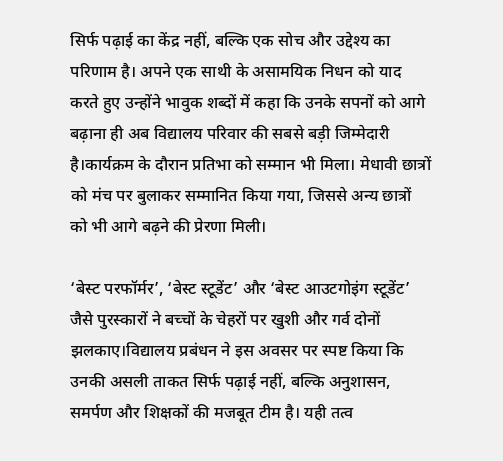सिर्फ पढ़ाई का केंद्र नहीं, बल्कि एक सोच और उद्देश्य का परिणाम है। अपने एक साथी के असामयिक निधन को याद करते हुए उन्होंने भावुक शब्दों में कहा कि उनके सपनों को आगे बढ़ाना ही अब विद्यालय परिवार की सबसे बड़ी जिम्मेदारी है।कार्यक्रम के दौरान प्रतिभा को सम्मान भी मिला। मेधावी छात्रों को मंच पर बुलाकर सम्मानित किया गया, जिससे अन्य छात्रों को भी आगे बढ़ने की प्रेरणा मिली।

‘बेस्ट परफॉर्मर’, ‘बेस्ट स्टूडेंट’ और ‘बेस्ट आउटगोइंग स्टूडेंट’ जैसे पुरस्कारों ने बच्चों के चेहरों पर खुशी और गर्व दोनों झलकाए।विद्यालय प्रबंधन ने इस अवसर पर स्पष्ट किया कि उनकी असली ताकत सिर्फ पढ़ाई नहीं, बल्कि अनुशासन, समर्पण और शिक्षकों की मजबूत टीम है। यही तत्व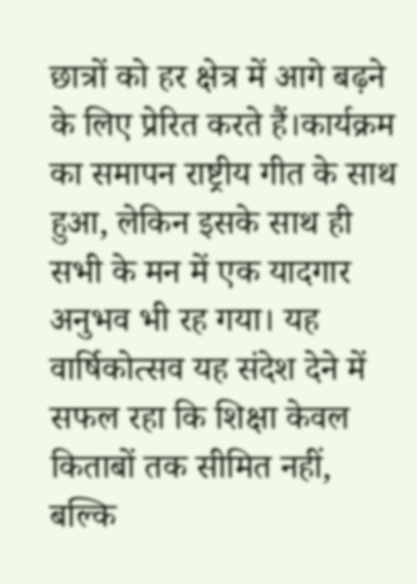छात्रों को हर क्षेत्र में आगे बढ़ने के लिए प्रेरित करते हैं।कार्यक्रम का समापन राष्ट्रीय गीत के साथ हुआ, लेकिन इसके साथ ही सभी के मन में एक यादगार अनुभव भी रह गया। यह वार्षिकोत्सव यह संदेश देने में सफल रहा कि शिक्षा केवल किताबों तक सीमित नहीं, बल्कि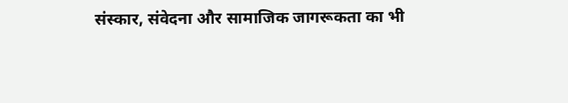संस्कार, संवेदना और सामाजिक जागरूकता का भी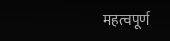महत्वपूर्ण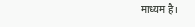माध्यम है।